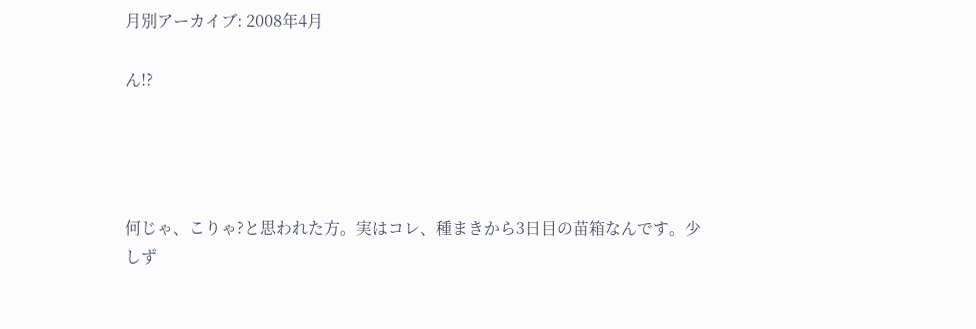月別アーカイブ: 2008年4月

ん!?




何じゃ、こりゃ?と思われた方。実はコレ、種まきから3日目の苗箱なんです。少しず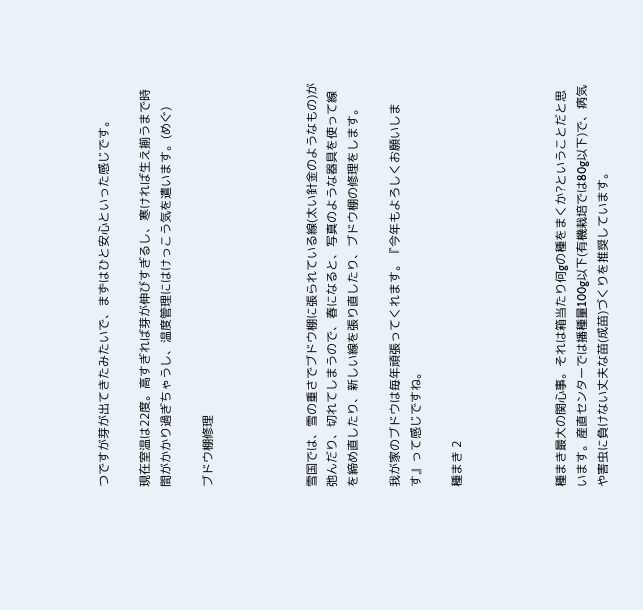つですが芽が出てきたみたいで、まずはひと安心といった感じです。

現在室温は22度。高すぎれば芽が伸びすぎるし、寒ければ生え揃うまで時間がかかり過ぎちゃうし、温度管理にはけっこう気を遣います。(めぐ)

ブドウ棚修理




雪国では、雪の重さでブドウ棚に張られている線(太い針金のようなもの)が弛んだり、切れてしまうので、春になると、写真のような器具を使って線を締め直したり、新しい線を張り直したり、ブドウ棚の修理をします。

我が家のブドウは毎年頑張ってくれます。『今年もよろしくお願いします』って感じですね。

種まき 2




種まき最大の関心事。それは箱当たり何gの種をまくか?ということだと思います。産直センターでは播種量100g以下(有機栽培では80g以下)で、病気や害虫に負けない丈夫な苗(成苗)づくりを推奨しています。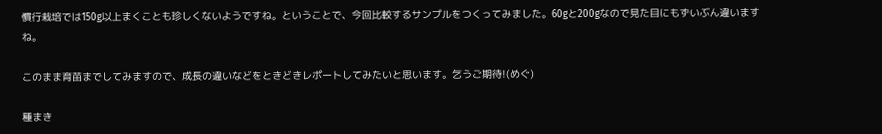慣行栽培では150g以上まくことも珍しくないようですね。ということで、今回比較するサンプルをつくってみました。60gと200gなので見た目にもずいぶん違いますね。

このまま育苗までしてみますので、成長の違いなどをときどきレポートしてみたいと思います。乞うご期待!(めぐ)

種まき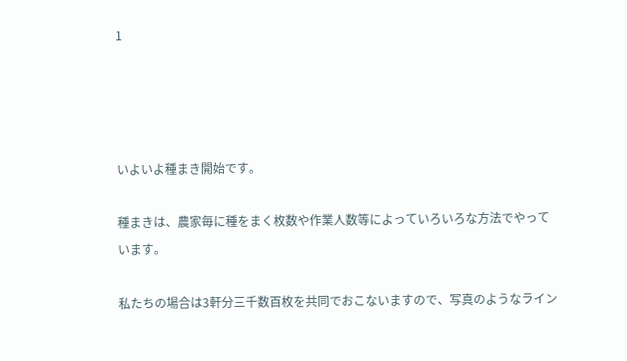1




いよいよ種まき開始です。

種まきは、農家毎に種をまく枚数や作業人数等によっていろいろな方法でやっています。

私たちの場合は3軒分三千数百枚を共同でおこないますので、写真のようなライン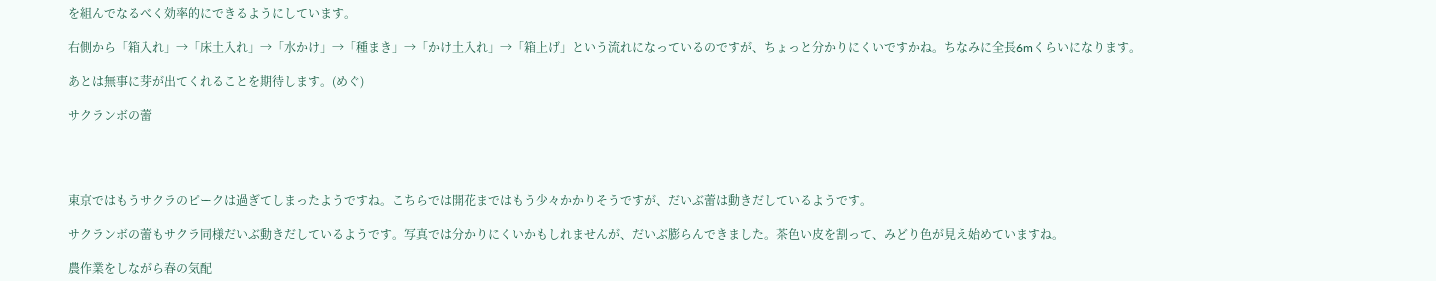を組んでなるべく効率的にできるようにしています。

右側から「箱入れ」→「床土入れ」→「水かけ」→「種まき」→「かけ土入れ」→「箱上げ」という流れになっているのですが、ちょっと分かりにくいですかね。ちなみに全長6mくらいになります。

あとは無事に芽が出てくれることを期待します。(めぐ)

サクランボの蕾




東京ではもうサクラのピークは過ぎてしまったようですね。こちらでは開花まではもう少々かかりそうですが、だいぶ蕾は動きだしているようです。

サクランボの蕾もサクラ同様だいぶ動きだしているようです。写真では分かりにくいかもしれませんが、だいぶ膨らんできました。茶色い皮を割って、みどり色が見え始めていますね。

農作業をしながら春の気配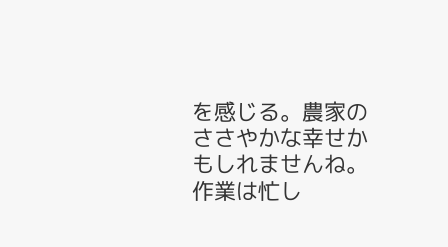を感じる。農家のささやかな幸せかもしれませんね。作業は忙し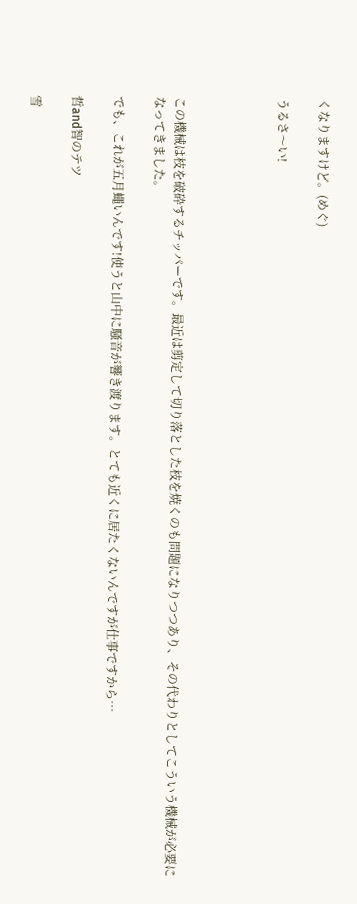くなりますけど。(めぐ)

うるさ〜い!




この機械は枝を破砕するチッパーです。最近は剪定して切り落とした枝を焼くのも問題になりつつあり、その代わりとしてこういう機械が必要になってきました。

でも、これが五月蠅いんです!使うと山中に騒音が響き渡ります。とても近くに居たくないんですが仕事ですから…

哲and智のテツ

雪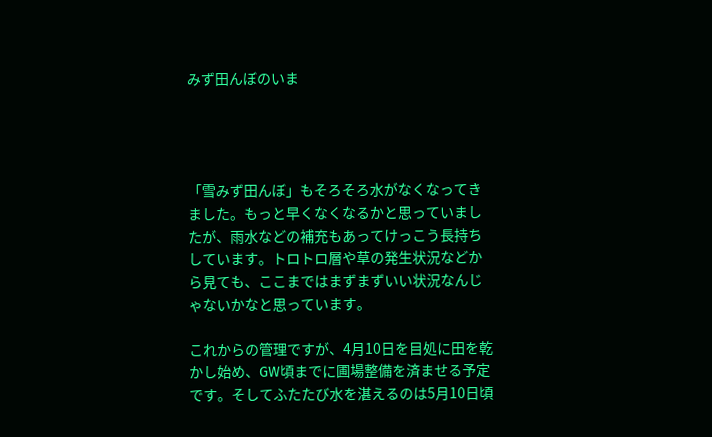みず田んぼのいま




「雪みず田んぼ」もそろそろ水がなくなってきました。もっと早くなくなるかと思っていましたが、雨水などの補充もあってけっこう長持ちしています。トロトロ層や草の発生状況などから見ても、ここまではまずまずいい状況なんじゃないかなと思っています。

これからの管理ですが、4月10日を目処に田を乾かし始め、GW頃までに圃場整備を済ませる予定です。そしてふたたび水を湛えるのは5月10日頃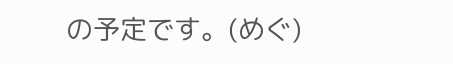の予定です。(めぐ)